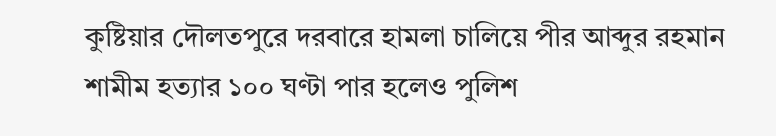কুষ্টিয়ার দৌলতপুরে দরবারে হামলা চালিয়ে পীর আব্দুর রহমান শামীম হত্যার ১০০ ঘণ্টা পার হলেও পুলিশ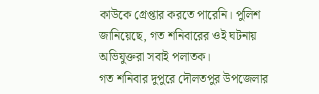কাউকে গ্রেপ্তার করতে পারেনি। পুলিশ জানিয়েছে, গত শনিবারের ওই ঘটনায় অভিযুক্তরা সবাই পলাতক।
গত শনিবার দুপুরে দৌলতপুর উপজেলার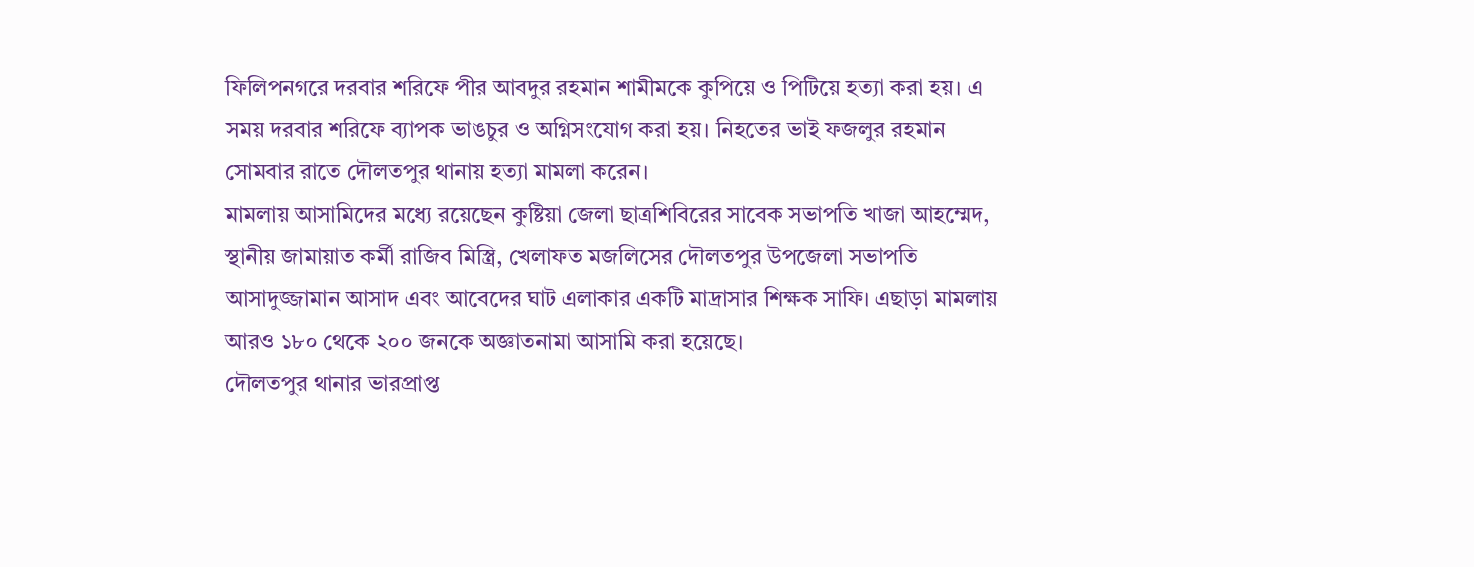ফিলিপনগরে দরবার শরিফে পীর আবদুর রহমান শামীমকে কুপিয়ে ও পিটিয়ে হত্যা করা হয়। এ সময় দরবার শরিফে ব্যাপক ভাঙচুর ও অগ্নিসংযোগ করা হয়। নিহতের ভাই ফজলুর রহমান সোমবার রাতে দৌলতপুর থানায় হত্যা মামলা করেন।
মামলায় আসামিদের মধ্যে রয়েছেন কুষ্টিয়া জেলা ছাত্রশিবিরের সাবেক সভাপতি খাজা আহম্মেদ, স্থানীয় জামায়াত কর্মী রাজিব মিস্ত্রি, খেলাফত মজলিসের দৌলতপুর উপজেলা সভাপতি আসাদুজ্জামান আসাদ এবং আবেদের ঘাট এলাকার একটি মাদ্রাসার শিক্ষক সাফি। এছাড়া মামলায় আরও ১৮০ থেকে ২০০ জনকে অজ্ঞাতনামা আসামি করা হয়েছে।
দৌলতপুর থানার ভারপ্রাপ্ত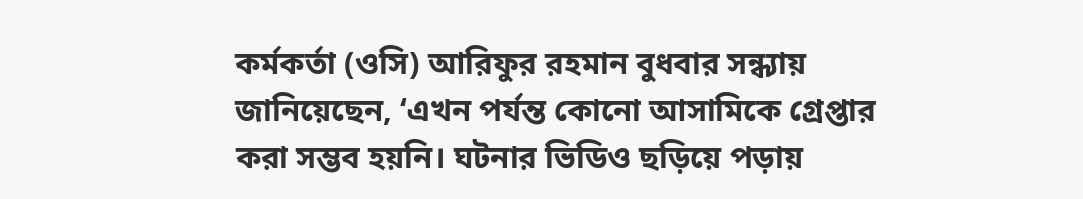কর্মকর্তা (ওসি) আরিফুর রহমান বুধবার সন্ধ্যায় জানিয়েছেন, ‘এখন পর্যন্ত কোনো আসামিকে গ্রেপ্তার করা সম্ভব হয়নি। ঘটনার ভিডিও ছড়িয়ে পড়ায়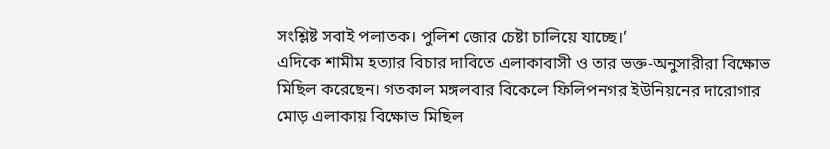সংশ্লিষ্ট সবাই পলাতক। পুলিশ জোর চেষ্টা চালিয়ে যাচ্ছে।’
এদিকে শামীম হত্যার বিচার দাবিতে এলাকাবাসী ও তার ভক্ত-অনুসারীরা বিক্ষোভ মিছিল করেছেন। গতকাল মঙ্গলবার বিকেলে ফিলিপনগর ইউনিয়নের দারোগার মোড় এলাকায় বিক্ষোভ মিছিল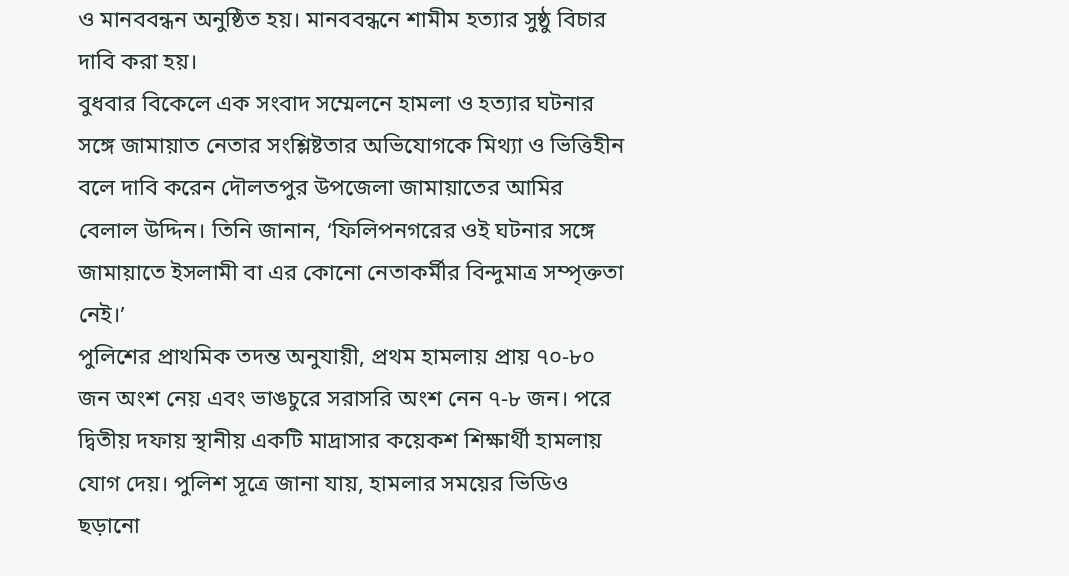ও মানববন্ধন অনুষ্ঠিত হয়। মানববন্ধনে শামীম হত্যার সুষ্ঠু বিচার দাবি করা হয়।
বুধবার বিকেলে এক সংবাদ সম্মেলনে হামলা ও হত্যার ঘটনার সঙ্গে জামায়াত নেতার সংশ্লিষ্টতার অভিযোগকে মিথ্যা ও ভিত্তিহীন বলে দাবি করেন দৌলতপুর উপজেলা জামায়াতের আমির বেলাল উদ্দিন। তিনি জানান, ‘ফিলিপনগরের ওই ঘটনার সঙ্গে জামায়াতে ইসলামী বা এর কোনো নেতাকর্মীর বিন্দুমাত্র সম্পৃক্ততা নেই।’
পুলিশের প্রাথমিক তদন্ত অনুযায়ী, প্রথম হামলায় প্রায় ৭০-৮০ জন অংশ নেয় এবং ভাঙচুরে সরাসরি অংশ নেন ৭-৮ জন। পরে দ্বিতীয় দফায় স্থানীয় একটি মাদ্রাসার কয়েকশ শিক্ষার্থী হামলায় যোগ দেয়। পুলিশ সূত্রে জানা যায়, হামলার সময়ের ভিডিও ছড়ানো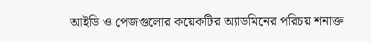আইডি ও পেজগুলোর কয়েকটির অ্যাডমিনের পরিচয় শনাক্ত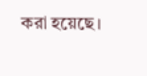করা হয়েছে।